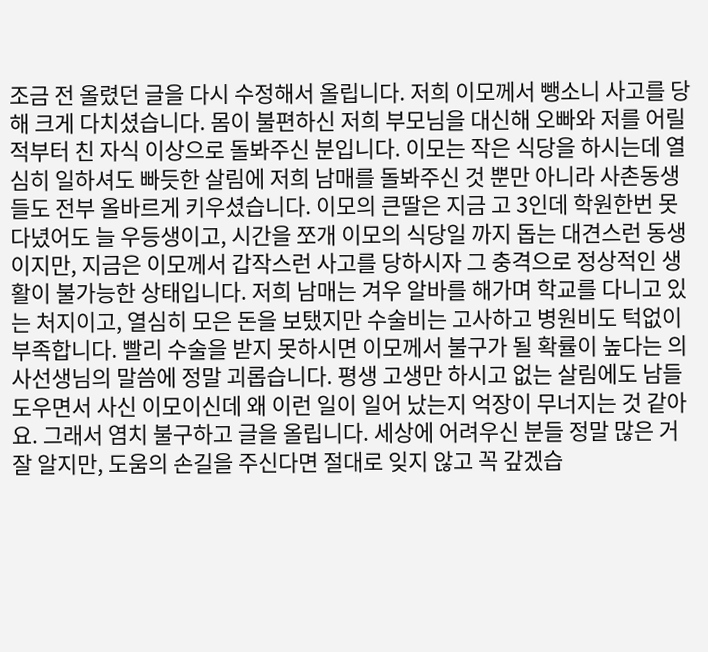조금 전 올렸던 글을 다시 수정해서 올립니다. 저희 이모께서 뺑소니 사고를 당해 크게 다치셨습니다. 몸이 불편하신 저희 부모님을 대신해 오빠와 저를 어릴 적부터 친 자식 이상으로 돌봐주신 분입니다. 이모는 작은 식당을 하시는데 열심히 일하셔도 빠듯한 살림에 저희 남매를 돌봐주신 것 뿐만 아니라 사촌동생들도 전부 올바르게 키우셨습니다. 이모의 큰딸은 지금 고 3인데 학원한번 못 다녔어도 늘 우등생이고, 시간을 쪼개 이모의 식당일 까지 돕는 대견스런 동생이지만, 지금은 이모께서 갑작스런 사고를 당하시자 그 충격으로 정상적인 생활이 불가능한 상태입니다. 저희 남매는 겨우 알바를 해가며 학교를 다니고 있는 처지이고, 열심히 모은 돈을 보탰지만 수술비는 고사하고 병원비도 턱없이 부족합니다. 빨리 수술을 받지 못하시면 이모께서 불구가 될 확률이 높다는 의사선생님의 말씀에 정말 괴롭습니다. 평생 고생만 하시고 없는 살림에도 남들 도우면서 사신 이모이신데 왜 이런 일이 일어 났는지 억장이 무너지는 것 같아요. 그래서 염치 불구하고 글을 올립니다. 세상에 어려우신 분들 정말 많은 거 잘 알지만, 도움의 손길을 주신다면 절대로 잊지 않고 꼭 갚겠습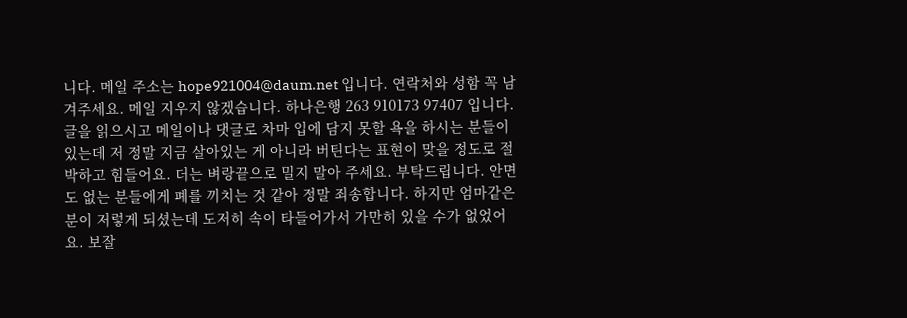니다. 메일 주소는 hope921004@daum.net 입니다. 연락처와 성함 꼭 남겨주세요. 메일 지우지 않겠습니다. 하나은행 263 910173 97407 입니다. 글을 읽으시고 메일이나 댓글로 차마 입에 담지 못할 욕을 하시는 분들이 있는데 저 정말 지금 살아있는 게 아니라 버틴다는 표현이 맞을 정도로 절박하고 힘들어요. 더는 벼랑끝으로 밀지 말아 주세요. 부탁드립니다. 안면도 없는 분들에게 폐를 끼치는 것 같아 정말 죄송합니다. 하지만 엄마같은 분이 저렇게 되셨는데 도저히 속이 타들어가서 가만히 있을 수가 없었어요. 보잘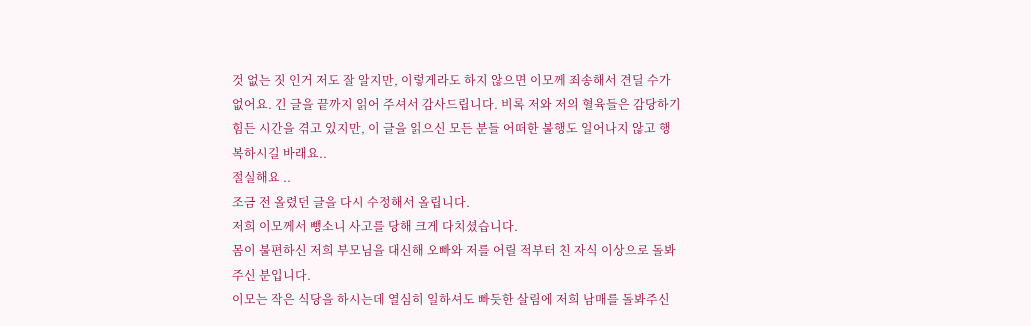것 없는 짓 인거 저도 잘 알지만, 이렇게라도 하지 않으면 이모께 죄송해서 견딜 수가 없어요. 긴 글을 끝까지 읽어 주셔서 감사드립니다. 비록 저와 저의 혈육들은 감당하기 힘든 시간을 겪고 있지만, 이 글을 읽으신 모든 분들 어떠한 불행도 일어나지 않고 행복하시길 바래요..
절실해요 ..
조금 전 올렸던 글을 다시 수정해서 올립니다.
저희 이모께서 뺑소니 사고를 당해 크게 다치셨습니다.
몸이 불편하신 저희 부모님을 대신해 오빠와 저를 어릴 적부터 친 자식 이상으로 돌봐주신 분입니다.
이모는 작은 식당을 하시는데 열심히 일하셔도 빠듯한 살림에 저희 남매를 돌봐주신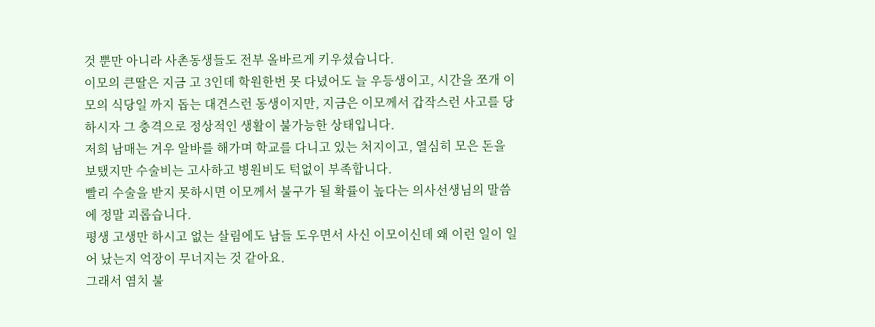것 뿐만 아니라 사촌동생들도 전부 올바르게 키우셨습니다.
이모의 큰딸은 지금 고 3인데 학원한번 못 다녔어도 늘 우등생이고, 시간을 쪼개 이모의 식당일 까지 돕는 대견스런 동생이지만, 지금은 이모께서 갑작스런 사고를 당하시자 그 충격으로 정상적인 생활이 불가능한 상태입니다.
저희 남매는 겨우 알바를 해가며 학교를 다니고 있는 처지이고, 열심히 모은 돈을 보탰지만 수술비는 고사하고 병원비도 턱없이 부족합니다.
빨리 수술을 받지 못하시면 이모께서 불구가 될 확률이 높다는 의사선생님의 말씀에 정말 괴롭습니다.
평생 고생만 하시고 없는 살림에도 남들 도우면서 사신 이모이신데 왜 이런 일이 일어 났는지 억장이 무너지는 것 같아요.
그래서 염치 불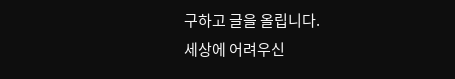구하고 글을 올립니다.
세상에 어려우신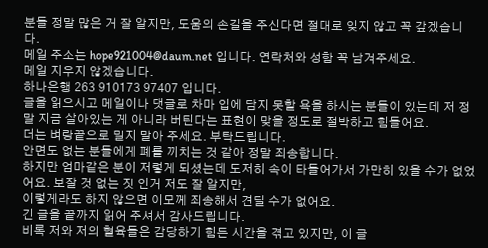분들 정말 많은 거 잘 알지만, 도움의 손길을 주신다면 절대로 잊지 않고 꼭 갚겠습니다.
메일 주소는 hope921004@daum.net 입니다. 연락처와 성함 꼭 남겨주세요.
메일 지우지 않겠습니다.
하나은행 263 910173 97407 입니다.
글을 읽으시고 메일이나 댓글로 차마 입에 담지 못할 욕을 하시는 분들이 있는데 저 정말 지금 살아있는 게 아니라 버틴다는 표현이 맞을 정도로 절박하고 힘들어요.
더는 벼랑끝으로 밀지 말아 주세요. 부탁드립니다.
안면도 없는 분들에게 폐를 끼치는 것 같아 정말 죄송합니다.
하지만 엄마같은 분이 저렇게 되셨는데 도저히 속이 타들어가서 가만히 있을 수가 없었어요. 보잘 것 없는 짓 인거 저도 잘 알지만,
이렇게라도 하지 않으면 이모께 죄송해서 견딜 수가 없어요.
긴 글을 끝까지 읽어 주셔서 감사드립니다.
비록 저와 저의 혈육들은 감당하기 힘든 시간을 겪고 있지만, 이 글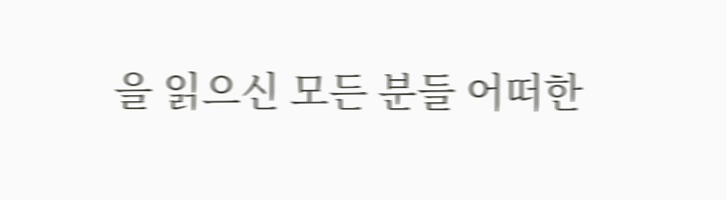을 읽으신 모든 분들 어떠한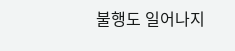불행도 일어나지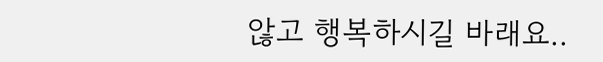않고 행복하시길 바래요..